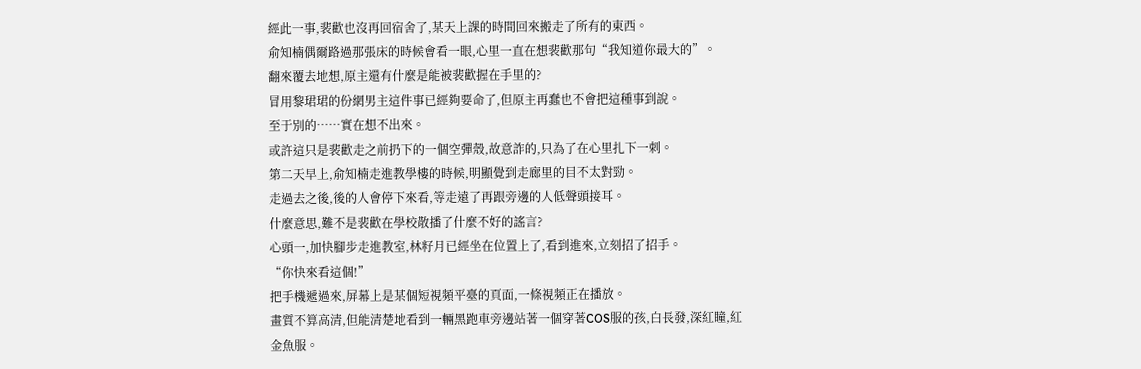經此一事,裴歡也沒再回宿舍了,某天上課的時間回來搬走了所有的東西。
俞知楠偶爾路過那張床的時候會看一眼,心里一直在想裴歡那句“我知道你最大的”。
翻來覆去地想,原主還有什麼是能被裴歡握在手里的?
冒用黎珺珺的份網男主這件事已經夠要命了,但原主再蠢也不會把這種事到說。
至于別的……實在想不出來。
或許這只是裴歡走之前扔下的一個空彈殼,故意詐的,只為了在心里扎下一刺。
第二天早上,俞知楠走進教學樓的時候,明顯覺到走廊里的目不太對勁。
走過去之後,後的人會停下來看,等走遠了再跟旁邊的人低聲頭接耳。
什麼意思,難不是裴歡在學校散播了什麼不好的謠言?
心頭一,加快腳步走進教室,林籽月已經坐在位置上了,看到進來,立刻招了招手。
“你快來看這個!”
把手機遞過來,屏幕上是某個短視頻平臺的頁面,一條視頻正在播放。
畫質不算高清,但能清楚地看到一輛黑跑車旁邊站著一個穿著COS服的孩,白長發,深紅瞳,紅金魚服。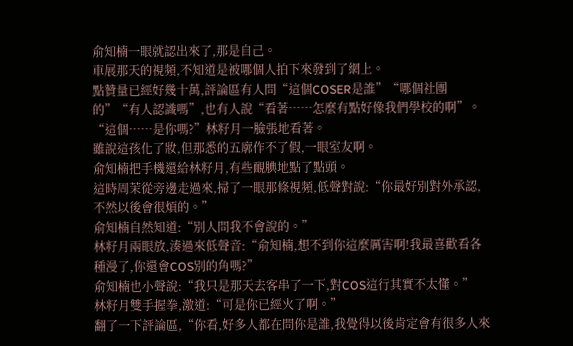俞知楠一眼就認出來了,那是自己。
車展那天的視頻,不知道是被哪個人拍下來發到了網上。
點贊量已經好幾十萬,評論區有人問“這個COSER是誰”“哪個社團的”“有人認識嗎”,也有人說“看著……怎麼有點好像我們學校的啊”。
“這個……是你嗎?”林籽月一臉張地看著。
雖說這孩化了妝,但那悉的五廓作不了假,一眼室友啊。
俞知楠把手機還給林籽月,有些靦腆地點了點頭。
這時周茉從旁邊走過來,掃了一眼那條視頻,低聲對說:“你最好別對外承認,不然以後會很煩的。”
俞知楠自然知道:“別人問我不會說的。”
林籽月兩眼放,湊過來低聲音:“俞知楠,想不到你這麼厲害啊!我最喜歡看各種漫了,你還會COS別的角嗎?”
俞知楠也小聲說:“我只是那天去客串了一下,對COS這行其實不太懂。”
林籽月雙手握拳,激道:“可是你已經火了啊。”
翻了一下評論區,“你看,好多人都在問你是誰,我覺得以後肯定會有很多人來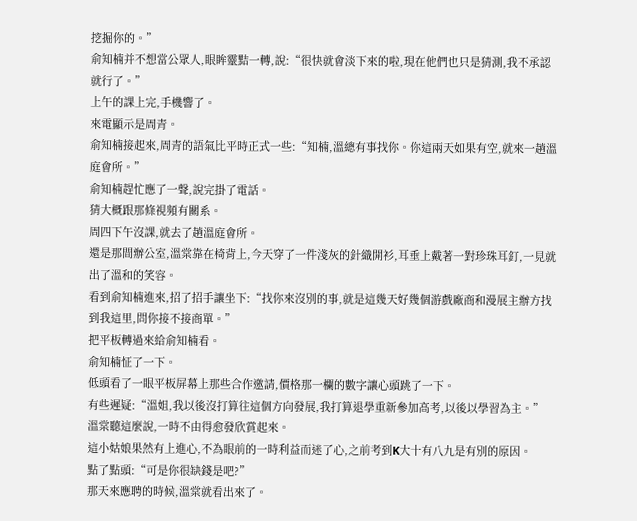挖掘你的。”
俞知楠并不想當公眾人,眼眸靈黠一轉,說:“很快就會淡下來的啦,現在他們也只是猜測,我不承認就行了。”
上午的課上完,手機響了。
來電顯示是周青。
俞知楠接起來,周青的語氣比平時正式一些:“知楠,溫總有事找你。你這兩天如果有空,就來一趟溫庭會所。”
俞知楠趕忙應了一聲,說完掛了電話。
猜大概跟那條視頻有關系。
周四下午沒課,就去了趟溫庭會所。
還是那間辦公室,溫棠靠在椅背上,今天穿了一件淺灰的針織開衫,耳垂上戴著一對珍珠耳釘,一見就出了溫和的笑容。
看到俞知楠進來,招了招手讓坐下:“找你來沒別的事,就是這幾天好幾個游戲廠商和漫展主辦方找到我這里,問你接不接商單。”
把平板轉過來給俞知楠看。
俞知楠怔了一下。
低頭看了一眼平板屏幕上那些合作邀請,價格那一欄的數字讓心頭跳了一下。
有些遲疑:“溫姐,我以後沒打算往這個方向發展,我打算退學重新參加高考,以後以學習為主。”
溫棠聽這麼說,一時不由得愈發欣賞起來。
這小姑娘果然有上進心,不為眼前的一時利益而迷了心,之前考到K大十有八九是有別的原因。
點了點頭:“可是你很缺錢是吧?”
那天來應聘的時候,溫棠就看出來了。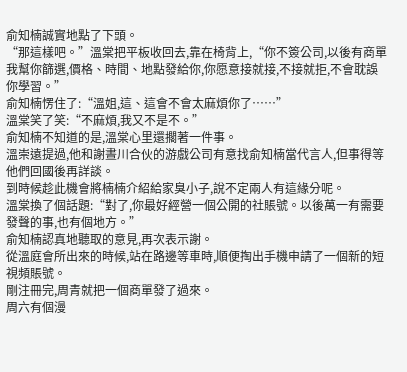俞知楠誠實地點了下頭。
“那這樣吧。”溫棠把平板收回去,靠在椅背上,“你不簽公司,以後有商單我幫你篩選,價格、時間、地點發給你,你愿意接就接,不接就拒,不會耽誤你學習。”
俞知楠愣住了:“溫姐,這、這會不會太麻煩你了……”
溫棠笑了笑:“不麻煩,我又不是不。”
俞知楠不知道的是,溫棠心里還擱著一件事。
溫崇遠提過,他和謝晝川合伙的游戲公司有意找俞知楠當代言人,但事得等他們回國後再詳談。
到時候趁此機會將楠楠介紹給家臭小子,說不定兩人有這緣分呢。
溫棠換了個話題:“對了,你最好經營一個公開的社賬號。以後萬一有需要發聲的事,也有個地方。”
俞知楠認真地聽取的意見,再次表示謝。
從溫庭會所出來的時候,站在路邊等車時,順便掏出手機申請了一個新的短視頻賬號。
剛注冊完,周青就把一個商單發了過來。
周六有個漫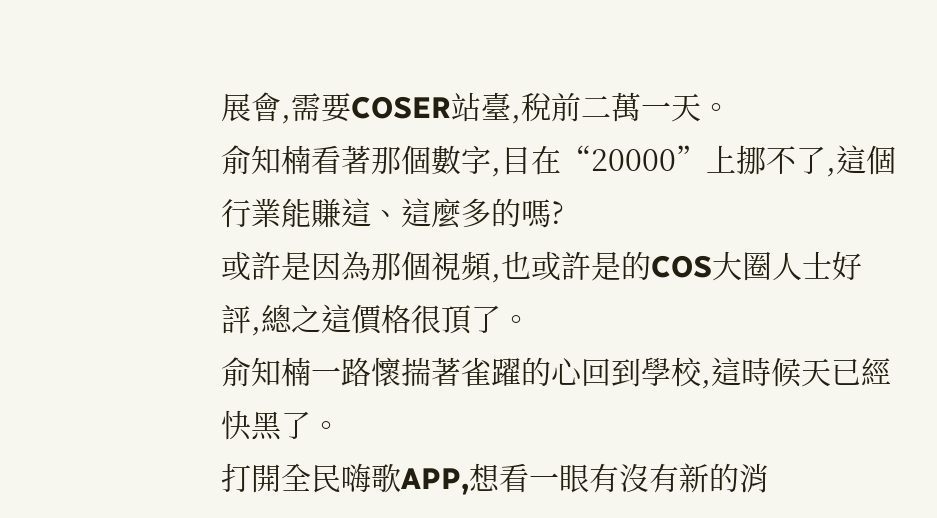展會,需要COSER站臺,稅前二萬一天。
俞知楠看著那個數字,目在“20000”上挪不了,這個行業能賺這、這麼多的嗎?
或許是因為那個視頻,也或許是的COS大圈人士好評,總之這價格很頂了。
俞知楠一路懷揣著雀躍的心回到學校,這時候天已經快黑了。
打開全民嗨歌APP,想看一眼有沒有新的消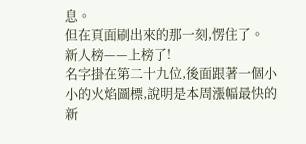息。
但在頁面刷出來的那一刻,愣住了。
新人榜——上榜了!
名字掛在第二十九位,後面跟著一個小小的火焰圖標,說明是本周漲幅最快的新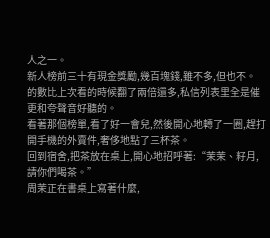人之一。
新人榜前三十有現金獎勵,幾百塊錢,雖不多,但也不。
的數比上次看的時候翻了兩倍還多,私信列表里全是催更和夸聲音好聽的。
看著那個榜單,看了好一會兒,然後開心地轉了一圈,趕打開手機的外賣件,奢侈地點了三杯茶。
回到宿舍,把茶放在桌上,開心地招呼著:“茉茉、籽月,請你們喝茶。”
周茉正在書桌上寫著什麼,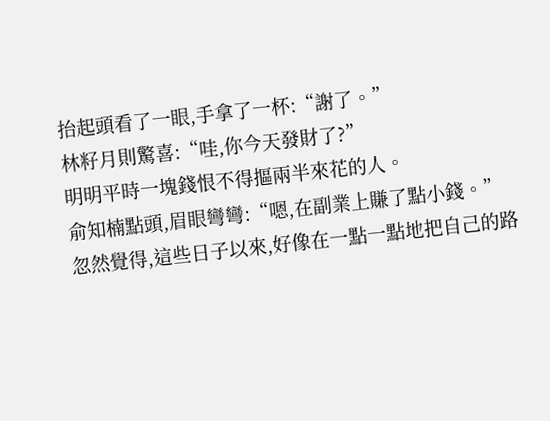抬起頭看了一眼,手拿了一杯:“謝了。”
林籽月則驚喜:“哇,你今天發財了?”
明明平時一塊錢恨不得摳兩半來花的人。
俞知楠點頭,眉眼彎彎:“嗯,在副業上賺了點小錢。”
忽然覺得,這些日子以來,好像在一點一點地把自己的路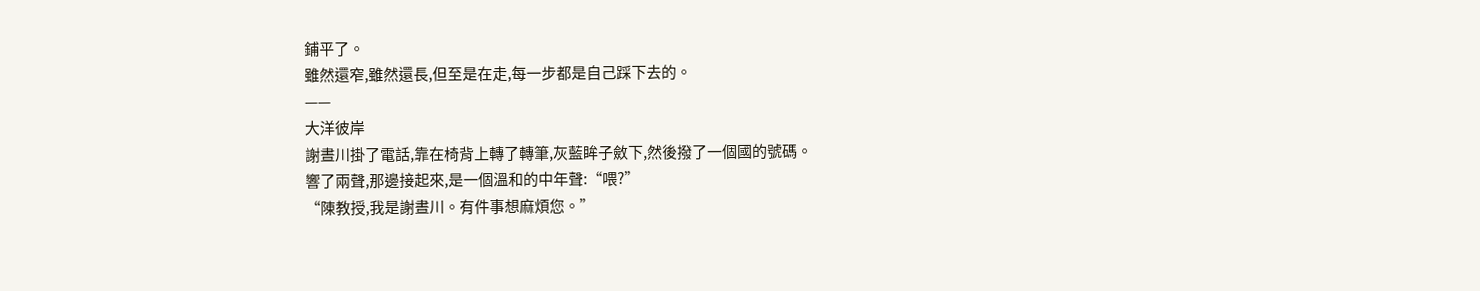鋪平了。
雖然還窄,雖然還長,但至是在走,每一步都是自己踩下去的。
——
大洋彼岸
謝晝川掛了電話,靠在椅背上轉了轉筆,灰藍眸子斂下,然後撥了一個國的號碼。
響了兩聲,那邊接起來,是一個溫和的中年聲:“喂?”
“陳教授,我是謝晝川。有件事想麻煩您。”